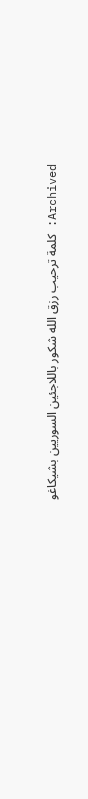Archived: كلمة ترحيب رزق الله شكور باللاجئين السوريين بشيكاغو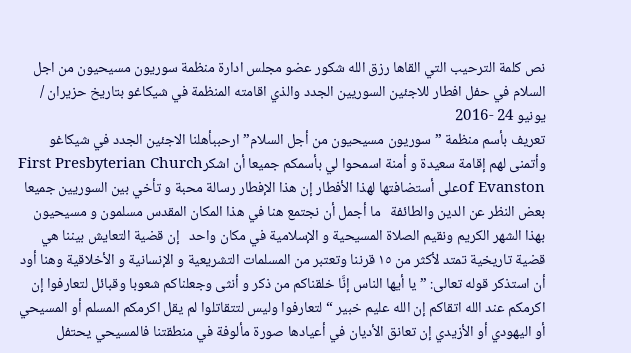نص كلمة الترحيب التي القاها رزق الله شكور عضو مجلس ادارة منظمة سوريون مسيحيون من اجل السلام في حفل افطار للاجئين السوريين الجدد والذي اقامته المنظمة في شيكاغو بتاريخ حزيران / يونيو 24 -2016
تعريف بأسم منظمة ” سوريون مسيحيون من أجل السلام” ارحببأهلنا الاجئين الجدد في شيكاغو وأتمنى لهم إقامة سعيدة و أمنة اسمحوا لي بأسمكم جميعا أن اشكرFirst Presbyterian Church of Evanstonعلى أستضافتها لهذا الأفطار إن هذا الإفطار رسالة محبة و تأخي بين السوريين جميعا بعض النظر عن الدين والطائفة   ما أجمل أن نجتمع هنا في هذا المكان المقدس مسلمون و مسيحيون بهذا الشهر الكريم ونقيم الصلاة المسيحية و الإسلامية في مكان واحد   إن قضية التعايش بيننا هي قضية تاريخية تمتد لأكثر من ١٥ قرننا وتعتبر من المسلمات التشريعية و الإنسانية و الأخلاقية وهنا أود أن استذكر قوله تعالى: ” يا أيها الناس إنَّا خلقناكم من ذكر و أنثى وجعلناكم شعوبا وقبائل لتعارفوا إن اكرمكم عند الله اتقاكم إن الله عليم خبير “ لتعارفوا وليس لتتقاتلوا لم يقل اكرمكم المسلم أو المسيحي أو اليهودي أو الأزيدي إن تعانق الأديان في أعيادها صورة مألوفة في منطقتنا فالمسيحي يحتفل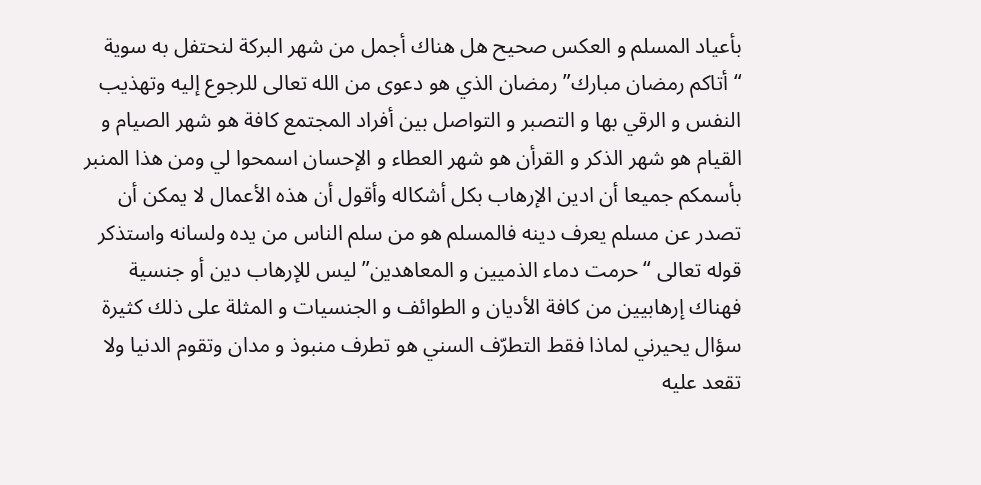بأعياد المسلم و العكس صحيح هل هناك أجمل من شهر البركة لنحتفل به سوية “أتاكم رمضان مبارك” رمضان الذي هو دعوى من الله تعالى للرجوع إليه وتهذيب النفس و الرقي بها و التصبر و التواصل بين أفراد المجتمع كافة هو شهر الصيام و القيام هو شهر الذكر و القرأن هو شهر العطاء و الإحسان اسمحوا لي ومن هذا المنبر بأسمكم جميعا أن ادين الإرهاب بكل أشكاله وأقول أن هذه الأعمال لا يمكن أن تصدر عن مسلم يعرف دينه فالمسلم هو من سلم الناس من يده ولسانه واستذكر قوله تعالى “حرمت دماء الذميين و المعاهدين” ليس للإرهاب دين أو جنسية فهناك إرهابيين من كافة الأديان و الطوائف و الجنسيات و المثلة على ذلك كثيرة   سؤال يحيرني لماذا فقط التطرّف السني هو تطرف منبوذ و مدان وتقوم الدنيا ولا تقعد عليه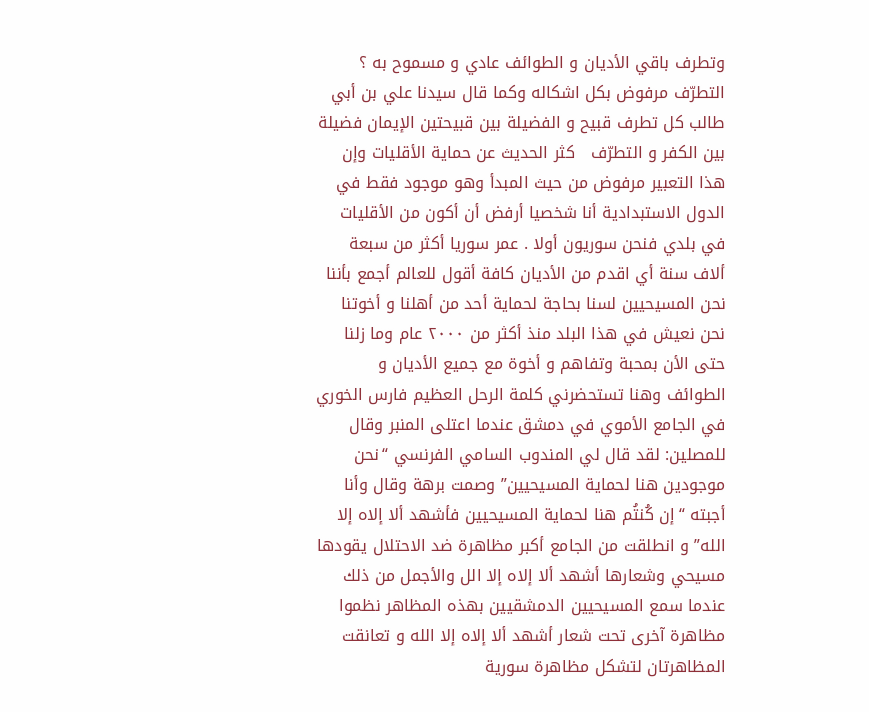وتطرف باقي الأديان و الطوائف عادي و مسموح به ؟   التطرّف مرفوض بكل اشكاله وكما قال سيدنا علي بن أبي طالب كل تطرف قبيح و الفضيلة بين قبيحتين الإيمان فضيلة بين الكفر و التطرّف   كثر الحديث عن حماية الأقليات وإن هذا التعبير مرفوض من حيث المبدأ وهو موجود فقط في الدول الاستبدادية أنا شخصيا أرفض أن أكون من الأقليات في بلدي فنحن سوريون أولا . عمر سوريا أكثر من سبعة ألاف سنة أي اقدم من الأديان كافة أقول للعالم أجمع بأننا نحن المسيحيين لسنا بحاجة لحماية أحد من أهلنا و أخوتنا نحن نعيش في هذا البلد منذ أكثر من ٢٠٠٠ عام وما زلنا حتى الأن بمحبة وتفاهم و أخوة مع جميع الأديان و الطوائف وهنا تستحضرني كلمة الرحل العظيم فارس الخوري في الجامع الأموي في دمشق عندما اعتلى المنبر وقال للمصلين: لقد قال لي المندوب السامي الفرنسي “نحن موجودين هنا لحماية المسيحيين” وصمت برهة وقال وأنا أجبته “إن كُنتُم هنا لحماية المسيحيين فأشهد ألا إلاه إلا الله” و انطلقت من الجامع أكبر مظاهرة ضد الاحتلال يقودها مسيحي وشعارها أشهد ألا إلاه إلا الل والأجمل من ذلك عندما سمع المسيحيين الدمشقيين بهذه المظاهر نظموا مظاهرة آخرى تحت شعار أشهد ألا إلاه إلا الله و تعانقت المظاهرتان لتشكل مظاهرة سورية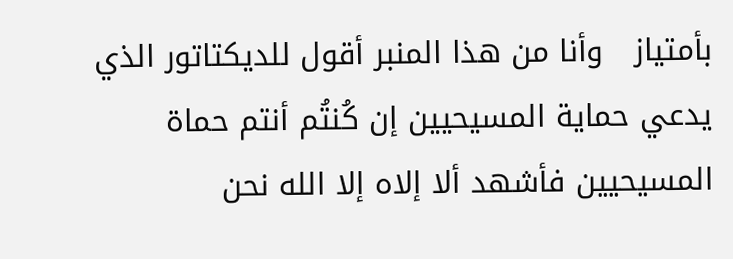بأمتياز   وأنا من هذا المنبر أقول للديكتاتور الذي يدعي حماية المسيحيين إن كُنتُم أنتم حماة المسيحيين فأشهد ألا إلاه إلا الله نحن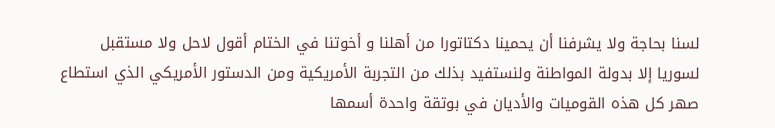لسنا بحاجة ولا يشرفنا أن يحمينا دكتاتورا من أهلنا و أخوتنا في الختام أقول لاحل ولا مستقبل لسوريا إلا بدولة المواطنة ولنستفيد بذلك من التجربة الأمريكية ومن الدستور الأمريكي الذي استطاع صهر كل هذه القوميات والأديان في بوتقة واحدة أسمها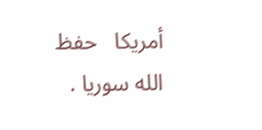أمريكا   حفظ الله سوريا .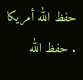حفظ الله أمريكا . حفظ الله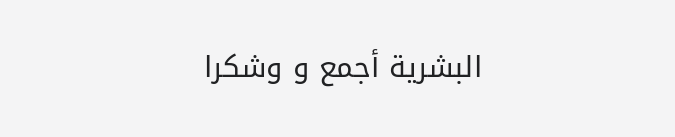البشرية أجمع و وشكرا